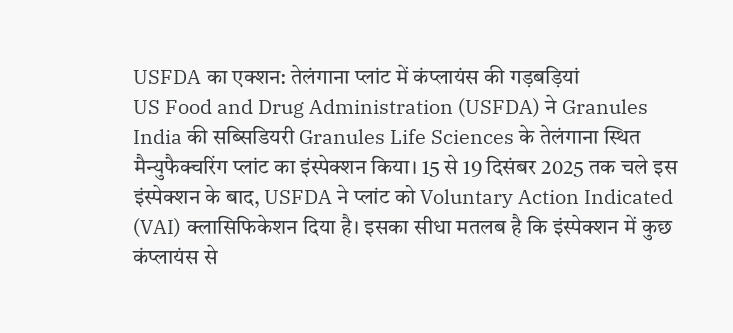USFDA का एक्शन: तेलंगाना प्लांट में कंप्लायंस की गड़बड़ियां
US Food and Drug Administration (USFDA) ने Granules India की सब्सिडियरी Granules Life Sciences के तेलंगाना स्थित मैन्युफैक्चरिंग प्लांट का इंस्पेक्शन किया। 15 से 19 दिसंबर 2025 तक चले इस इंस्पेक्शन के बाद, USFDA ने प्लांट को Voluntary Action Indicated (VAI) क्लासिफिकेशन दिया है। इसका सीधा मतलब है कि इंस्पेक्शन में कुछ कंप्लायंस से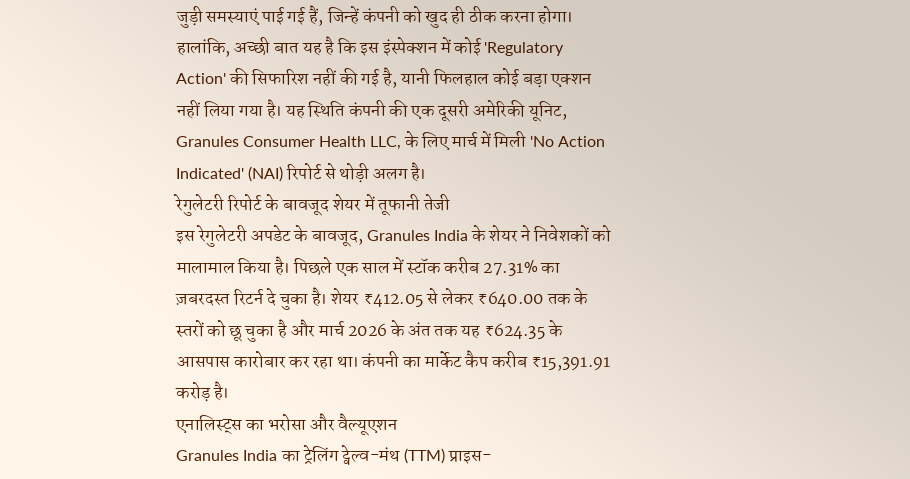जुड़ी समस्याएं पाई गई हैं, जिन्हें कंपनी को खुद ही ठीक करना होगा। हालांकि, अच्छी बात यह है कि इस इंस्पेक्शन में कोई 'Regulatory Action' की सिफारिश नहीं की गई है, यानी फिलहाल कोई बड़ा एक्शन नहीं लिया गया है। यह स्थिति कंपनी की एक दूसरी अमेरिकी यूनिट, Granules Consumer Health LLC, के लिए मार्च में मिली 'No Action Indicated' (NAI) रिपोर्ट से थोड़ी अलग है।
रेगुलेटरी रिपोर्ट के बावजूद शेयर में तूफानी तेजी
इस रेगुलेटरी अपडेट के बावजूद, Granules India के शेयर ने निवेशकों को मालामाल किया है। पिछले एक साल में स्टॉक करीब 27.31% का ज़बरदस्त रिटर्न दे चुका है। शेयर ₹412.05 से लेकर ₹640.00 तक के स्तरों को छू चुका है और मार्च 2026 के अंत तक यह ₹624.35 के आसपास कारोबार कर रहा था। कंपनी का मार्केट कैप करीब ₹15,391.91 करोड़ है।
एनालिस्ट्स का भरोसा और वैल्यूएशन
Granules India का ट्रेलिंग ट्वेल्व-मंथ (TTM) प्राइस-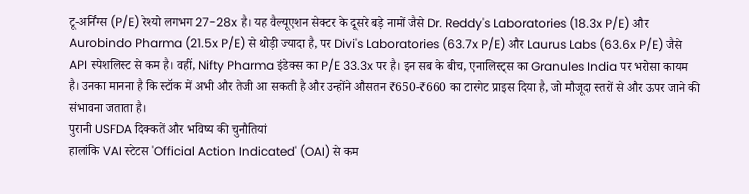टू-अर्निंग्स (P/E) रेश्यो लगभग 27-28x है। यह वैल्यूएशन सेक्टर के दूसरे बड़े नामों जैसे Dr. Reddy's Laboratories (18.3x P/E) और Aurobindo Pharma (21.5x P/E) से थोड़ी ज्यादा है, पर Divi's Laboratories (63.7x P/E) और Laurus Labs (63.6x P/E) जैसे API स्पेशलिस्ट से कम है। वहीं, Nifty Pharma इंडेक्स का P/E 33.3x पर है। इन सब के बीच, एनालिस्ट्स का Granules India पर भरोसा कायम है। उनका मानना है कि स्टॉक में अभी और तेजी आ सकती है और उन्होंने औसतन ₹650-₹660 का टारगेट प्राइस दिया है, जो मौजूदा स्तरों से और ऊपर जाने की संभावना जताता है।
पुरानी USFDA दिक्कतें और भविष्य की चुनौतियां
हालांकि VAI स्टेटस 'Official Action Indicated' (OAI) से कम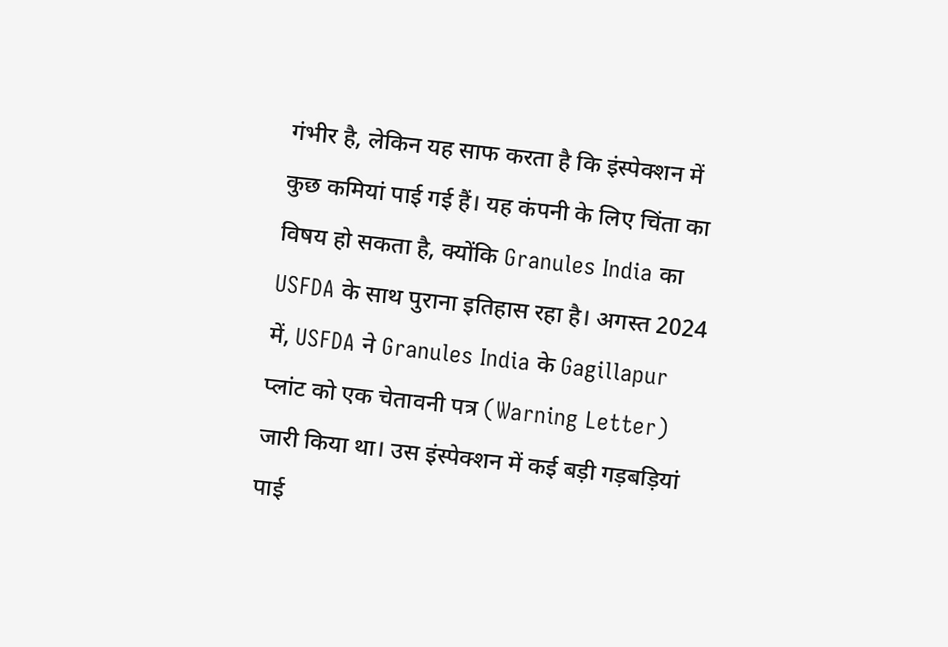गंभीर है, लेकिन यह साफ करता है कि इंस्पेक्शन में कुछ कमियां पाई गई हैं। यह कंपनी के लिए चिंता का विषय हो सकता है, क्योंकि Granules India का USFDA के साथ पुराना इतिहास रहा है। अगस्त 2024 में, USFDA ने Granules India के Gagillapur प्लांट को एक चेतावनी पत्र (Warning Letter) जारी किया था। उस इंस्पेक्शन में कई बड़ी गड़बड़ियां पाई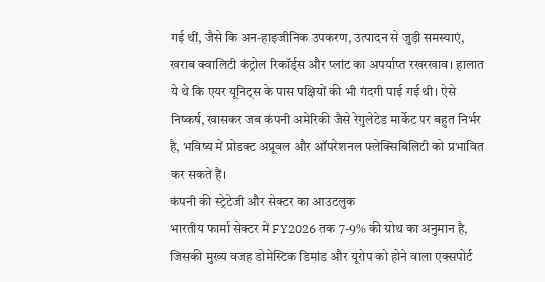गई थीं, जैसे कि अन-हाइजीनिक उपकरण, उत्पादन से जुड़ी समस्याएं, खराब क्वालिटी कंट्रोल रिकॉर्ड्स और प्लांट का अपर्याप्त रखरखाव। हालात ये थे कि एयर यूनिट्स के पास पक्षियों की भी गंदगी पाई गई थी। ऐसे निष्कर्ष, खासकर जब कंपनी अमेरिकी जैसे रेगुलेटेड मार्केट पर बहुत निर्भर है, भविष्य में प्रोडक्ट अप्रूवल और ऑपरेशनल फ्लेक्सिबिलिटी को प्रभावित कर सकते हैं।
कंपनी की स्ट्रेटेजी और सेक्टर का आउटलुक
भारतीय फार्मा सेक्टर में FY2026 तक 7-9% की ग्रोथ का अनुमान है, जिसकी मुख्य वजह डोमेस्टिक डिमांड और यूरोप को होने वाला एक्सपोर्ट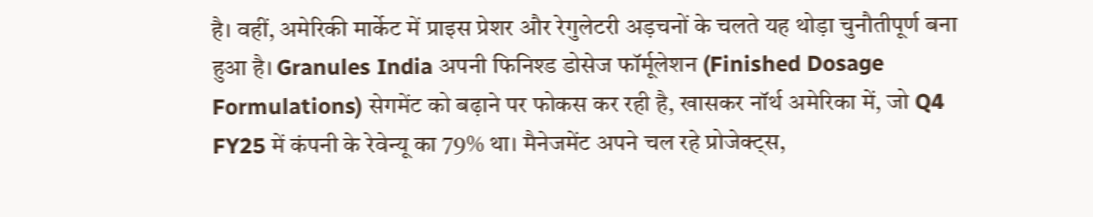है। वहीं, अमेरिकी मार्केट में प्राइस प्रेशर और रेगुलेटरी अड़चनों के चलते यह थोड़ा चुनौतीपूर्ण बना हुआ है। Granules India अपनी फिनिश्ड डोसेज फॉर्मूलेशन (Finished Dosage Formulations) सेगमेंट को बढ़ाने पर फोकस कर रही है, खासकर नॉर्थ अमेरिका में, जो Q4 FY25 में कंपनी के रेवेन्यू का 79% था। मैनेजमेंट अपने चल रहे प्रोजेक्ट्स,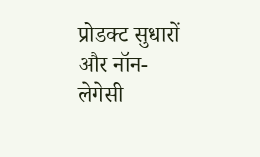प्रोडक्ट सुधारों और नॉन-लेगेसी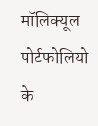मॉलिक्यूल पोर्टफोलियो के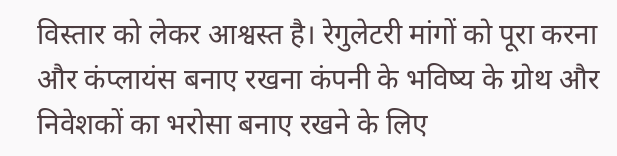विस्तार को लेकर आश्वस्त है। रेगुलेटरी मांगों को पूरा करना और कंप्लायंस बनाए रखना कंपनी के भविष्य के ग्रोथ और निवेशकों का भरोसा बनाए रखने के लिए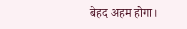बेहद अहम होगा।